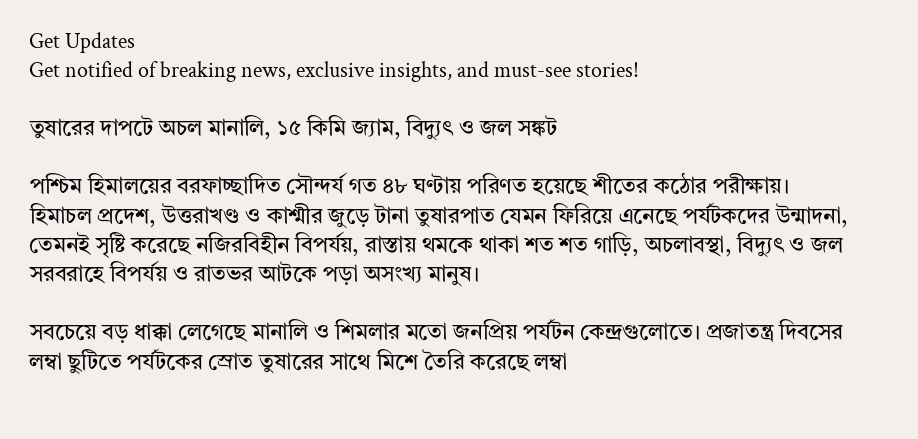Get Updates
Get notified of breaking news, exclusive insights, and must-see stories!

তুষারের দাপটে অচল মানালি, ১৫ কিমি জ্যাম, বিদ্যুৎ ও জল সঙ্কট

পশ্চিম হিমালয়ের বরফাচ্ছাদিত সৌন্দর্য গত ৪৮ ঘণ্টায় পরিণত হয়েছে শীতের কঠোর পরীক্ষায়। হিমাচল প্রদেশ, উত্তরাখণ্ড ও কাশ্মীর জুড়ে টানা তুষারপাত যেমন ফিরিয়ে এনেছে পর্যটকদের উন্মাদনা, তেমনই সৃষ্টি করেছে নজিরবিহীন বিপর্যয়, রাস্তায় থমকে থাকা শত শত গাড়ি, অচলাবস্থা, বিদ্যুৎ ও জল সরবরাহে বিপর্যয় ও রাতভর আটকে পড়া অসংখ্য মানুষ।

সবচেয়ে বড় ধাক্কা লেগেছে মানালি ও শিমলার মতো জনপ্রিয় পর্যটন কেন্দ্রগুলোতে। প্রজাতন্ত্র দিবসের লম্বা ছুটিতে পর্যটকের স্রোত তুষারের সাথে মিশে তৈরি করেছে লম্বা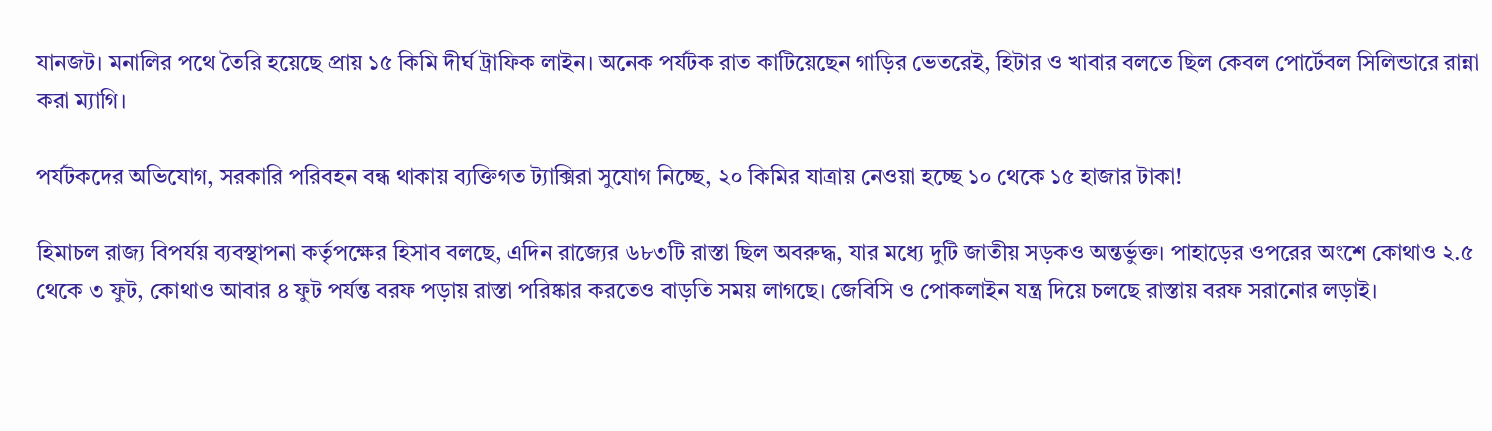যানজট। মনালির পথে তৈরি হয়েছে প্রায় ১৫ কিমি দীর্ঘ ট্রাফিক লাইন। অনেক পর্যটক রাত কাটিয়েছেন গাড়ির ভেতরেই, হিটার ও খাবার বলতে ছিল কেবল পোর্টেবল সিলিন্ডারে রান্না করা ম্যাগি।

পর্যটকদের অভিযোগ, সরকারি পরিবহন বন্ধ থাকায় ব্যক্তিগত ট্যাক্সিরা সুযোগ নিচ্ছে, ২০ কিমির যাত্রায় নেওয়া হচ্ছে ১০ থেকে ১৫ হাজার টাকা!

হিমাচল রাজ্য বিপর্যয় ব্যবস্থাপনা কর্তৃপক্ষের হিসাব বলছে, এদিন রাজ্যের ৬৮৩টি রাস্তা ছিল অবরুদ্ধ, যার মধ্যে দুটি জাতীয় সড়কও অন্তর্ভুক্ত। পাহাড়ের ওপরের অংশে কোথাও ২.৫ থেকে ৩ ফুট, কোথাও আবার ৪ ফুট পর্যন্ত বরফ পড়ায় রাস্তা পরিষ্কার করতেও বাড়তি সময় লাগছে। জেবিসি ও পোকলাইন যন্ত্র দিয়ে চলছে রাস্তায় বরফ সরানোর লড়াই।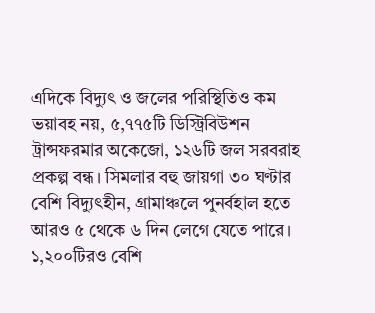এদিকে বিদ্যুৎ ও জলের পরিস্থিতিও কম ভয়াবহ নয়, ৫,৭৭৫টি ডিস্ট্রিবিউশন ট্রান্সফরমার অকেজো, ১২৬টি জল সরবরাহ প্রকল্প বন্ধ। সিমলার বহু জায়গা ৩০ ঘণ্টার বেশি বিদ্যুৎহীন, গ্রামাঞ্চলে পুনর্বহাল হতে আরও ৫ থেকে ৬ দিন লেগে যেতে পারে। ১,২০০টিরও বেশি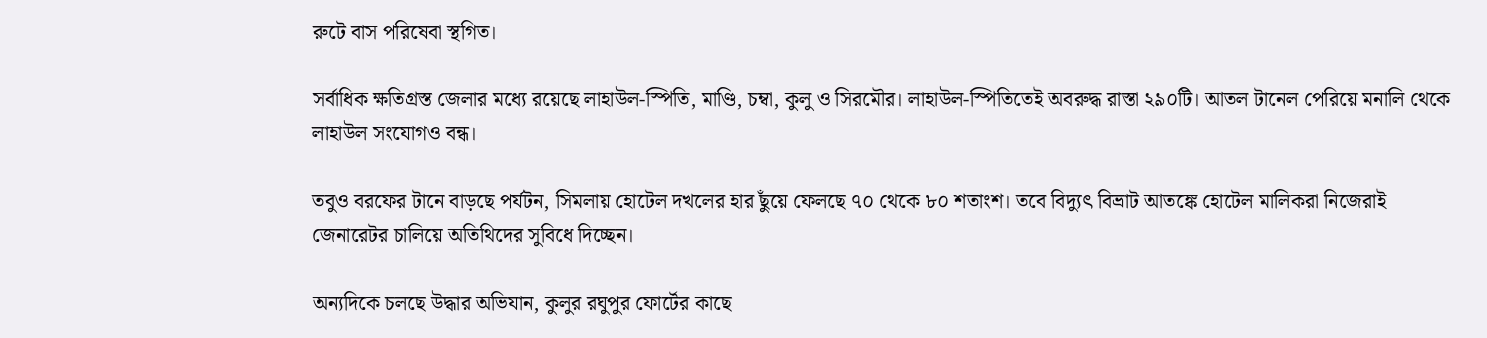রুটে বাস পরিষেবা স্থগিত।

সর্বাধিক ক্ষতিগ্রস্ত জেলার মধ্যে রয়েছে লাহাউল-স্পিতি, মাণ্ডি, চম্বা, কুলু ও সিরমৌর। লাহাউল-স্পিতিতেই অবরুদ্ধ রাস্তা ২৯০টি। আতল টানেল পেরিয়ে মনালি থেকে লাহাউল সংযোগও বন্ধ।

তবুও বরফের টানে বাড়ছে পর্যটন, সিমলায় হোটেল দখলের হার ছুঁয়ে ফেলছে ৭০ থেকে ৮০ শতাংশ। তবে বিদ্যুৎ বিভ্রাট আতঙ্কে হোটেল মালিকরা নিজেরাই জেনারেটর চালিয়ে অতিথিদের সুবিধে দিচ্ছেন।

অন্যদিকে চলছে উদ্ধার অভিযান, কুলুর রঘুপুর ফোর্টের কাছে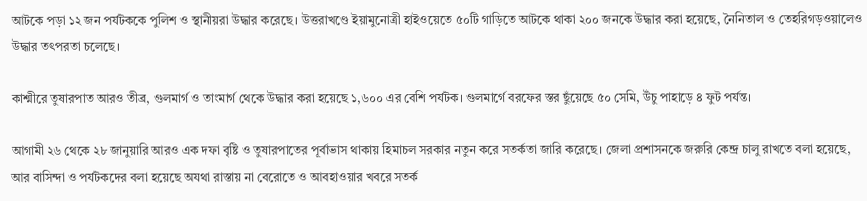আটকে পড়া ১২ জন পর্যটককে পুলিশ ও স্থানীয়রা উদ্ধার করেছে। উত্তরাখণ্ডে ইয়ামুনোত্রী হাইওয়েতে ৫০টি গাড়িতে আটকে থাকা ২০০ জনকে উদ্ধার করা হয়েছে, নৈনিতাল ও তেহরিগড়ওয়ালেও উদ্ধার তৎপরতা চলেছে।

কাশ্মীরে তুষারপাত আরও তীব্র, গুলমার্গ ও তাংমার্গ থেকে উদ্ধার করা হয়েছে ১,৬০০ এর বেশি পর্যটক। গুলমার্গে বরফের স্তর ছুঁয়েছে ৫০ সেমি, উঁচু পাহাড়ে ৪ ফুট পর্যন্ত।

আগামী ২৬ থেকে ২৮ জানুয়ারি আরও এক দফা বৃষ্টি ও তুষারপাতের পূর্বাভাস থাকায় হিমাচল সরকার নতুন করে সতর্কতা জারি করেছে। জেলা প্রশাসনকে জরুরি কেন্দ্র চালু রাখতে বলা হয়েছে, আর বাসিন্দা ও পর্যটকদের বলা হয়েছে অযথা রাস্তায় না বেরোতে ও আবহাওয়ার খবরে সতর্ক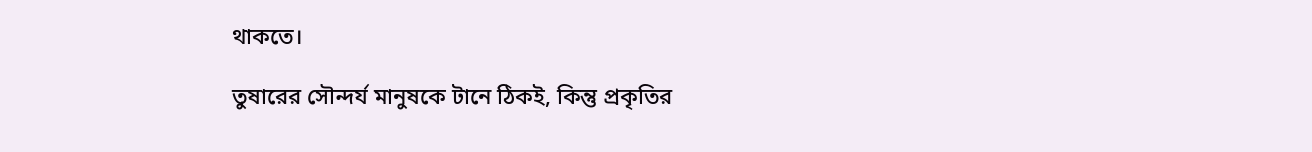থাকতে।

তুষারের সৌন্দর্য মানুষকে টানে ঠিকই, কিন্তু প্রকৃতির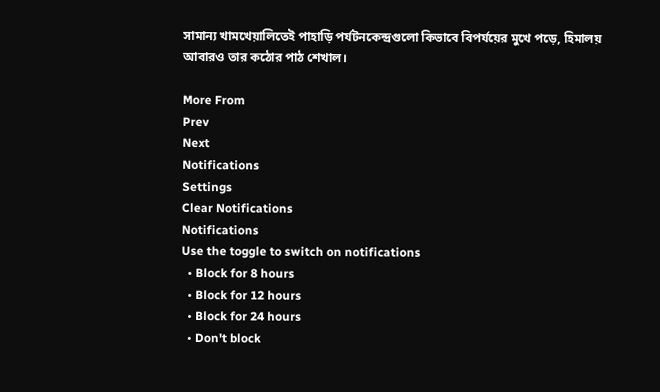সামান্য খামখেয়ালিতেই পাহাড়ি পর্যটনকেন্দ্রগুলো কিভাবে বিপর্যয়ের মুখে পড়ে, হিমালয় আবারও তার কঠোর পাঠ শেখাল।

More From
Prev
Next
Notifications
Settings
Clear Notifications
Notifications
Use the toggle to switch on notifications
  • Block for 8 hours
  • Block for 12 hours
  • Block for 24 hours
  • Don't block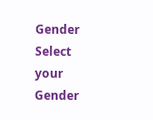Gender
Select your Gender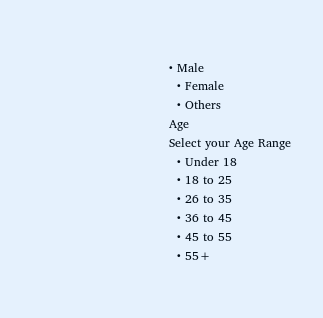• Male
  • Female
  • Others
Age
Select your Age Range
  • Under 18
  • 18 to 25
  • 26 to 35
  • 36 to 45
  • 45 to 55
  • 55+